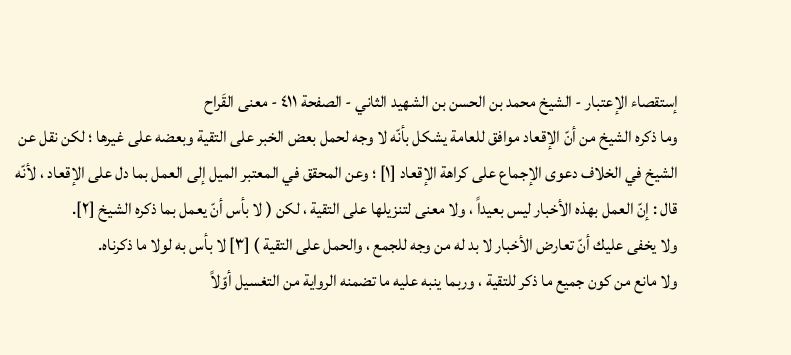إستقصاء الإعتبار - الشيخ محمد بن الحسن بن الشهيد الثاني - الصفحة ٤١١ - معنى القَراح
وما ذكره الشيخ من أنّ الإقعاد موافق للعامة يشكل بأنّه لا وجه لحمل بعض الخبر على التقية وبعضه على غيرها ؛ لكن نقل عن الشيخ في الخلاف دعوى الإجماع على كراهة الإقعاد [١] ؛ وعن المحقق في المعتبر الميل إلى العمل بما دل على الإقعاد ، لأنّه قال : إنّ العمل بهذه الأخبار ليس بعيداً ، ولا معنى لتنزيلها على التقية ، لكن ( لا بأس أنّ يعمل بما ذكره الشيخ [٢].
ولا يخفى عليك أنّ تعارض الأخبار لا بد له من وجه للجمع ، والحمل على التقية ) [٣] لا بأس به لولا ما ذكرناه.
ولا مانع من كون جميع ما ذكر للتقية ، وربما ينبه عليه ما تضمنه الرواية من التغسيل أوّلاً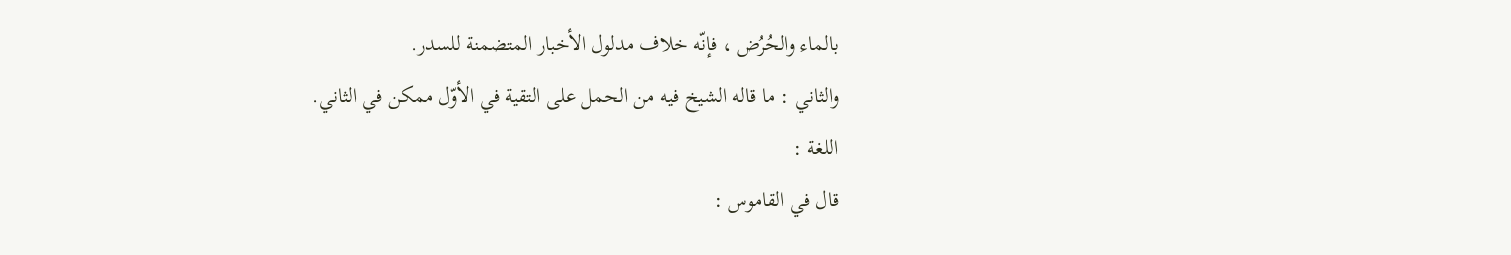بالماء والحُرُض ، فإنّه خلاف مدلول الأخبار المتضمنة للسدر.
والثاني : ما قاله الشيخ فيه من الحمل على التقية في الأوّل ممكن في الثاني.
اللغة :
قال في القاموس :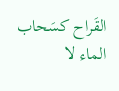القَراح كسَحاب الماء لا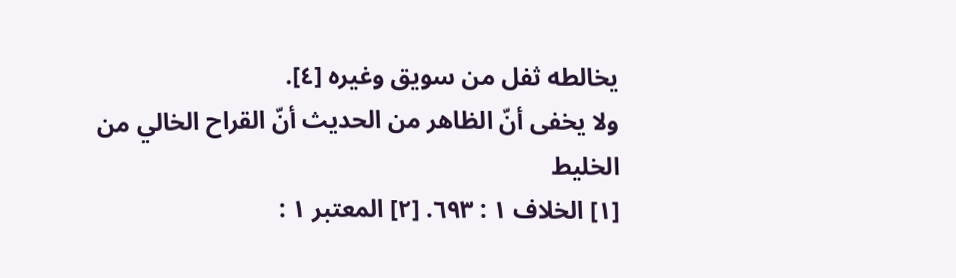يخالطه ثفل من سويق وغيره [٤].
ولا يخفى أنّ الظاهر من الحديث أنّ القراح الخالي من الخليط
[١] الخلاف ١ : ٦٩٣. [٢] المعتبر ١ :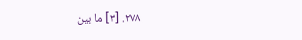٢٧٨. [٣] ما بين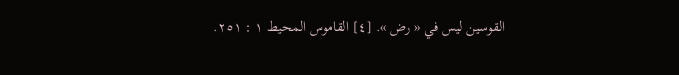القوسين ليس في « رض ». [٤] القاموس المحيط ١ : ٢٥١.